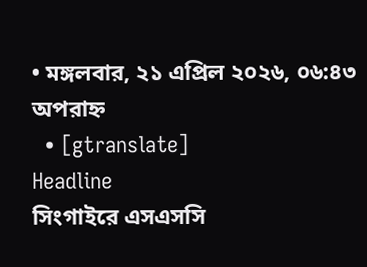• মঙ্গলবার, ২১ এপ্রিল ২০২৬, ০৬:৪৩ অপরাহ্ন
  • [gtranslate]
Headline
সিংগাইরে এসএসসি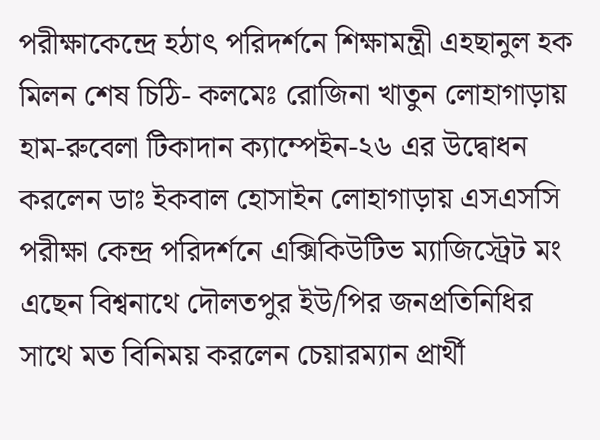পরীক্ষাকেন্দ্রে হঠাৎ পরিদর্শনে শিক্ষামন্ত্রী এহছানুল হক মিলন শেষ চিঠি- কলমেঃ রোজিনা খাতুন লোহাগাড়ায় হাম-রুবেলা টিকাদান ক্যাম্পেইন-২৬ এর উদ্বোধন করলেন ডাঃ ইকবাল হোসাইন লোহাগাড়ায় এসএসসি পরীক্ষা কেন্দ্র পরিদর্শনে এক্সিকিউটিভ ম্যাজিস্ট্রেট মং এছেন বিশ্বনাথে দৌলতপুর ইউ/পির জনপ্রতিনিধির সাথে মত বিনিময় করলেন চেয়ারম্যান প্রার্থী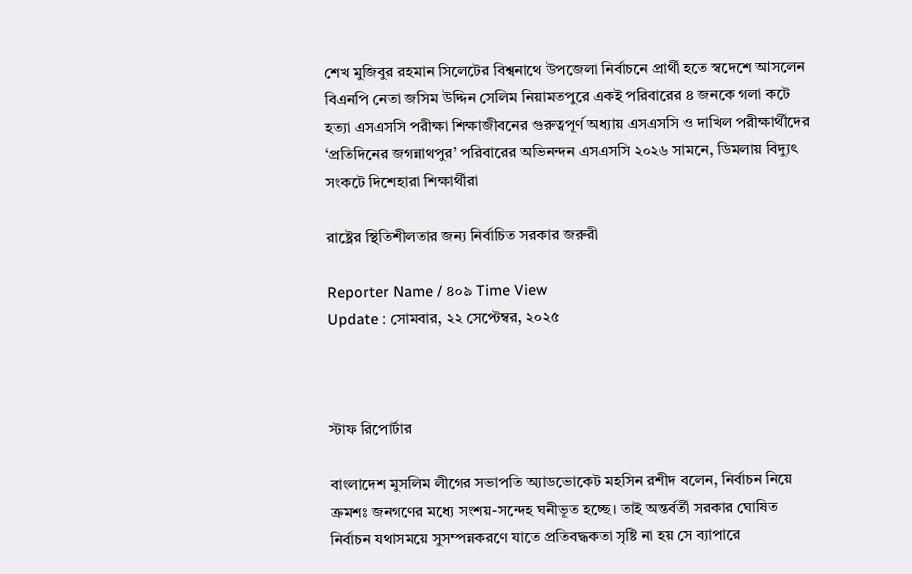শেখ মুজিবুর রহমান সিলেটের বিশ্বনাথে উপজেলা নির্বাচনে প্রার্থী হতে স্বদেশে আসলেন বিএনপি নেতা জসিম উদ্দিন সেলিম নিয়ামতপুরে একই পরিবারের ৪ জনকে গলা কটে হত্যা এসএসসি পরীক্ষা শিক্ষাজীবনের গুরুত্বপূর্ণ অধ্যায় এসএসসি ও দাখিল পরীক্ষার্থীদের ‘প্রতিদিনের জগন্নাথপুর’ পরিবারের অভিনন্দন এসএসসি ২০২৬ সামনে, ডিমলায় বিদ্যুৎ সংকটে দিশেহারা শিক্ষার্থীরা

রাষ্ট্রের স্থিতিশীলতার জন্য নির্বাচিত সরকার জরুরী

Reporter Name / ৪০৯ Time View
Update : সোমবার, ২২ সেপ্টেম্বর, ২০২৫



স্টাফ রিপোর্টার

বাংলাদেশ মুসলিম লীগের সভাপতি অ্যাডভোকেট মহসিন রশীদ বলেন, নির্বাচন নিয়ে ক্রমশঃ জনগণের মধ্যে সংশয়-সন্দেহ ঘনীভূত হচ্ছে। তাই অন্তর্বর্তী সরকার ঘোষিত নির্বাচন যথাসময়ে সুসম্পন্নকরণে যাতে প্রতিবদ্ধকতা সৃষ্টি না হয় সে ব্যাপারে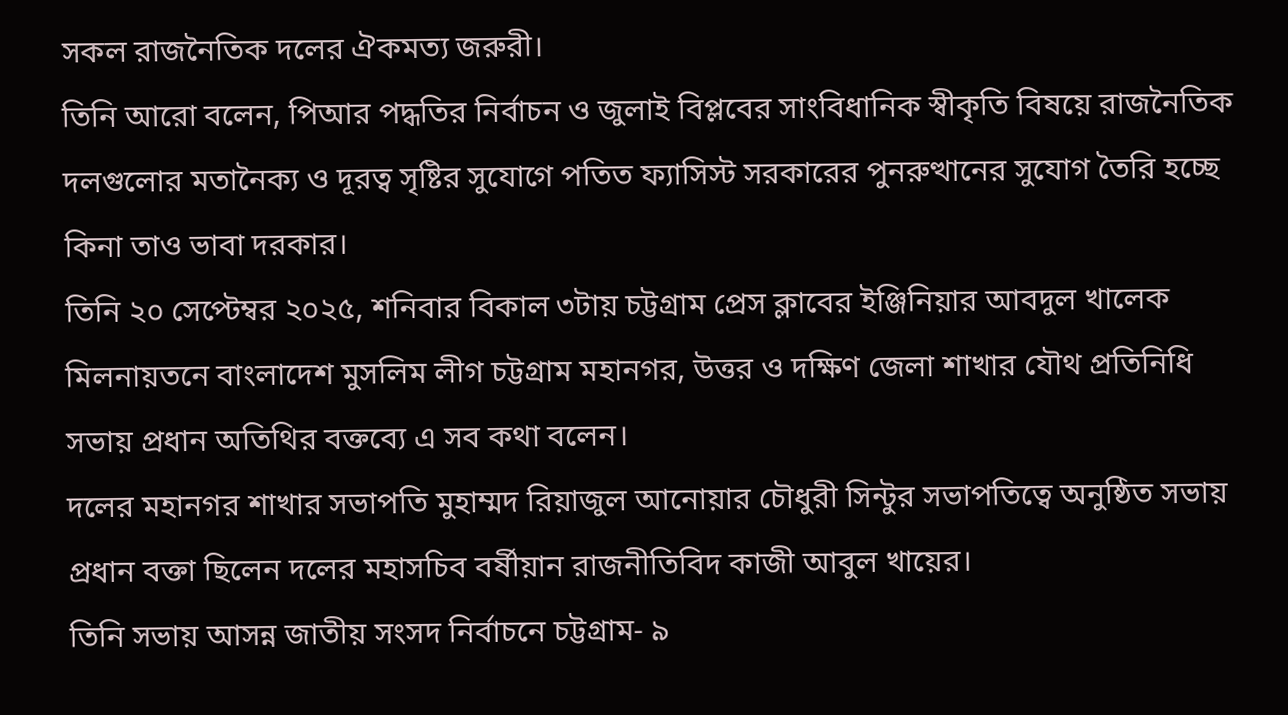সকল রাজনৈতিক দলের ঐকমত্য জরুরী।
তিনি আরো বলেন, পিআর পদ্ধতির নির্বাচন ও জুলাই বিপ্লবের সাংবিধানিক স্বীকৃতি বিষয়ে রাজনৈতিক দলগুলোর মতানৈক্য ও দূরত্ব সৃষ্টির সুযোগে পতিত ফ্যাসিস্ট সরকারের পুনরুত্থানের সুযোগ তৈরি হচ্ছে কিনা তাও ভাবা দরকার।
তিনি ২০ সেপ্টেম্বর ২০২৫, শনিবার বিকাল ৩টায় চট্টগ্রাম প্রেস ক্লাবের ইঞ্জিনিয়ার আবদুল খালেক মিলনায়তনে বাংলাদেশ মুসলিম লীগ চট্টগ্রাম মহানগর, উত্তর ও দক্ষিণ জেলা শাখার যৌথ প্রতিনিধি সভায় প্রধান অতিথির বক্তব্যে এ সব কথা বলেন।
দলের মহানগর শাখার সভাপতি মুহাম্মদ রিয়াজুল আনোয়ার চৌধুরী সিন্টুর সভাপতিত্বে অনুষ্ঠিত সভায় প্রধান বক্তা ছিলেন দলের মহাসচিব বর্ষীয়ান রাজনীতিবিদ কাজী আবুল খায়ের।
তিনি সভায় আসন্ন জাতীয় সংসদ নির্বাচনে চট্টগ্রাম- ৯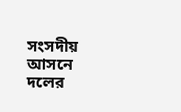সংসদীয় আসনে দলের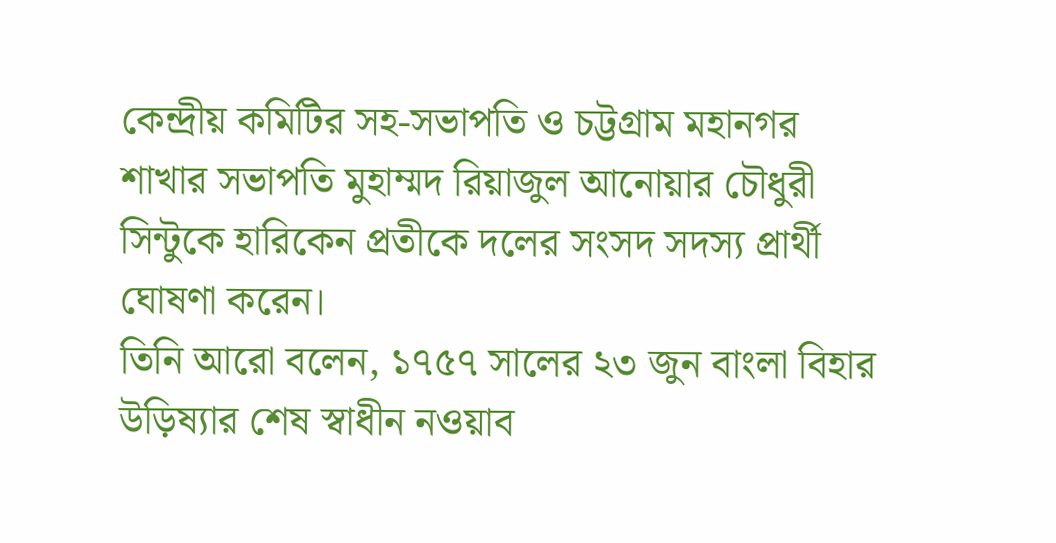কেন্দ্রীয় কমিটির সহ-সভাপতি ও চট্টগ্রাম মহানগর শাখার সভাপতি মুহাম্মদ রিয়াজুল আনোয়ার চৌধুরী সিন্টুকে হারিকেন প্রতীকে দলের সংসদ সদস্য প্রার্থী ঘোষণা করেন।
তিনি আরো বলেন, ১৭৫৭ সালের ২৩ জুন বাংলা বিহার উড়িষ্যার শেষ স্বাধীন নওয়াব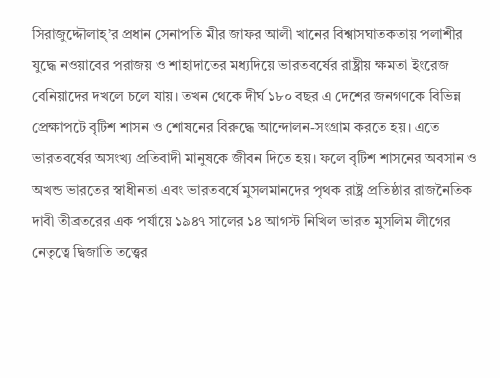সিরাজুদ্দৌলাহ্’র প্রধান সেনাপতি মীর জাফর আলী খানের বিশ্বাসঘাতকতায় পলাশীর যুদ্ধে নওয়াবের পরাজয় ও শাহাদাতের মধ্যদিয়ে ভারতবর্ষের রাষ্ট্রীয় ক্ষমতা ইংরেজ বেনিয়াদের দখলে চলে যায়। তখন থেকে দীর্ঘ ১৮০ বছর এ দেশের জনগণকে বিভিন্ন প্রেক্ষাপটে বৃটিশ শাসন ও শোষনের বিরুদ্ধে আন্দোলন-সংগ্রাম করতে হয়। এতে ভারতবর্ষের অসংখ্য প্রতিবাদী মানুষকে জীবন দিতে হয়। ফলে বৃটিশ শাসনের অবসান ও অখন্ড ভারতের স্বাধীনতা এবং ভারতবর্ষে মুসলমানদের পৃথক রাষ্ট্র প্রতিষ্ঠার রাজনৈতিক দাবী তীব্রতরের এক পর্যায়ে ১৯৪৭ সালের ১৪ আগস্ট নিখিল ভারত মুসলিম লীগের নেতৃত্বে দ্বিজাতি তত্ত্বের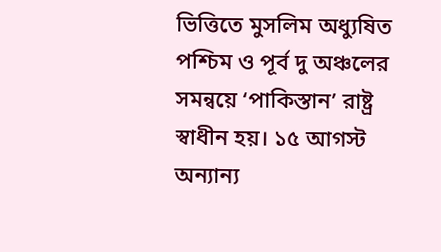ভিত্তিতে মুসলিম অধ্যুষিত পশ্চিম ও পূর্ব দু অঞ্চলের সমন্বয়ে ‘পাকিস্তান’ রাষ্ট্র স্বাধীন হয়। ১৫ আগস্ট অন্যান্য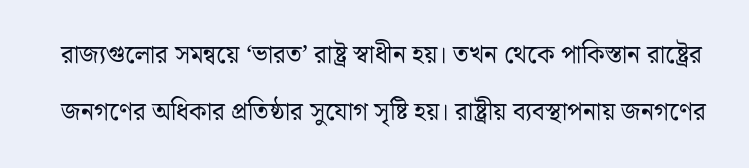রাজ্যগুলোর সমন্বয়ে ‘ভারত’ রাষ্ট্র স্বাধীন হয়। তখন থেকে পাকিস্তান রাষ্ট্রের জনগণের অধিকার প্রতিষ্ঠার সুযোগ সৃষ্টি হয়। রাষ্ট্রীয় ব্যবস্থাপনায় জনগণের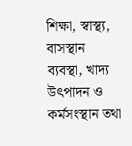শিক্ষা, স্বাস্থ্য, বাসস্থান ব্যবস্থা, খাদ্য উৎপাদন ও কর্মসংস্থান তথা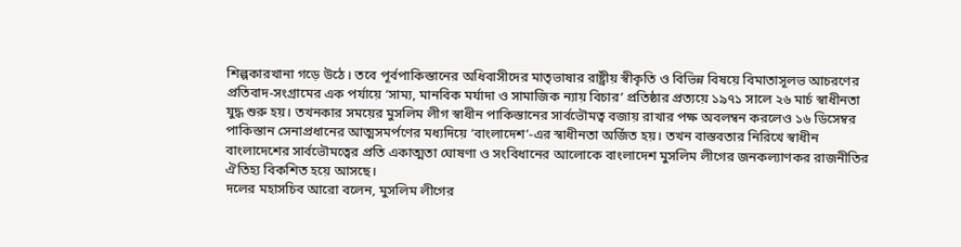শিল্পকারখানা গড়ে উঠে। তবে পূর্বপাকিস্তানের অধিবাসীদের মাতৃভাষার রাষ্ট্রীয় স্বীকৃতি ও বিভিন্ন বিষয়ে বিমাতাসূলভ আচরণের প্রতিবাদ-সংগ্রামের এক পর্যায়ে ‘সাম্য, মানবিক মর্যাদা ও সামাজিক ন্যায় বিচার’ প্রতিষ্ঠার প্রত্যয়ে ১৯৭১ সালে ২৬ মার্চ স্বাধীনতা যুদ্ধ শুরু হয়। তখনকার সময়ের মুসলিম লীগ স্বাধীন পাকিস্তানের সার্বভৌমত্ব বজায় রাখার পক্ষ অবলম্বন করলেও ১৬ ডিসেম্বর পাকিস্তান সেনাপ্রধানের আত্মসমর্পণের মধ্যদিয়ে ‘বাংলাদেশ’-এর স্বাধীনতা অর্জিত হয়। তখন বাস্তবতার নিরিখে স্বাধীন বাংলাদেশের সার্বভৌমত্বের প্রতি একাত্মতা ঘোষণা ও সংবিধানের আলোকে বাংলাদেশ মুসলিম লীগের জনকল্যাণকর রাজনীতির ঐতিহ্য বিকশিত হয়ে আসছে।
দলের মহাসচিব আরো বলেন, মুসলিম লীগের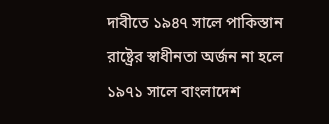দাবীতে ১৯৪৭ সালে পাকিস্তান রাষ্ট্রের স্বাধীনতা অর্জন না হলে ১৯৭১ সালে বাংলাদেশ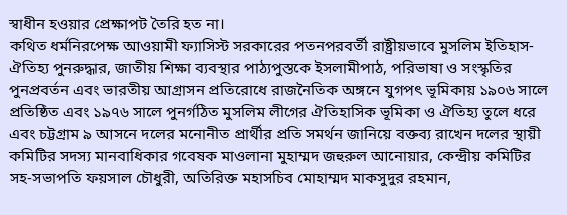স্বাধীন হওয়ার প্রেক্ষাপট তৈরি হত না।
কথিত ধর্মনিরপেক্ষ আওয়ামী ফ্যাসিস্ট সরকারের পতনপরবর্তী রাষ্ট্রীয়ভাবে মুসলিম ইতিহাস-ঐতিহ্য পুনরুদ্ধার, জাতীয় শিক্ষা ব্যবস্থার পাঠ্যপুস্তকে ইসলামীপাঠ, পরিভাষা ও সংস্কৃতির পুনপ্রবর্তন এবং ভারতীয় আগ্রাসন প্রতিরোধে রাজনৈতিক অঙ্গনে যুগপৎ ভূমিকায় ১৯০৬ সালে প্রতিষ্ঠিত এবং ১৯৭৬ সালে পুনর্গঠিত মুসলিম লীগের ঐতিহাসিক ভূমিকা ও ঐতিহ্য তুলে ধরে এবং চট্টগ্রাম ৯ আসনে দলের মনোনীত প্রার্থীর প্রতি সমর্থন জানিয়ে বক্তব্য রাখেন দলের স্থায়ী কমিটির সদস্য মানবাধিকার গবেষক মাওলানা মুহাম্মদ জহুরুল আনোয়ার, কেন্দ্রীয় কমিটির সহ-সভাপতি ফয়সাল চৌধুরী, অতিরিক্ত মহাসচিব মোহাম্মদ মাকসুদুর রহমান,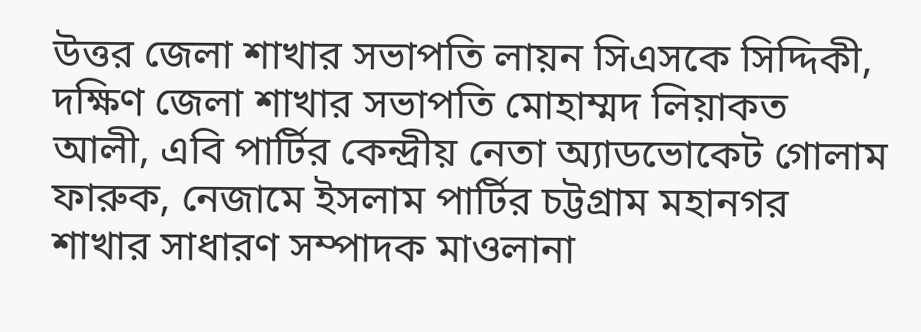উত্তর জেলা শাখার সভাপতি লায়ন সিএসকে সিদ্দিকী, দক্ষিণ জেলা শাখার সভাপতি মোহাম্মদ লিয়াকত আলী, এবি পার্টির কেন্দ্রীয় নেতা অ্যাডভোকেট গোলাম ফারুক, নেজামে ইসলাম পার্টির চট্টগ্রাম মহানগর শাখার সাধারণ সম্পাদক মাওলানা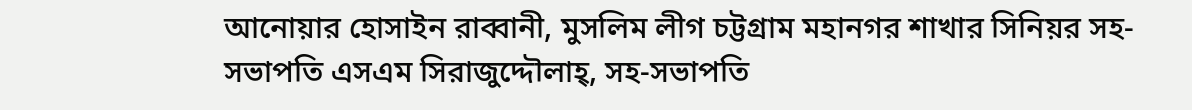আনোয়ার হোসাইন রাব্বানী, মুসলিম লীগ চট্টগ্রাম মহানগর শাখার সিনিয়র সহ-সভাপতি এসএম সিরাজুদ্দৌলাহ্, সহ-সভাপতি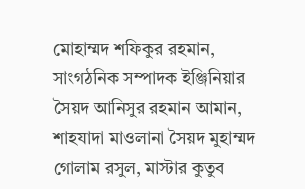মোহাম্মদ শফিকুর রহমান, সাংগঠনিক সম্পাদক ইঞ্জিনিয়ার সৈয়দ আনিসুর রহমান আমান, শাহযাদা মাওলানা সৈয়দ মুহাম্মদ গোলাম রসুল, মাস্টার কুতুব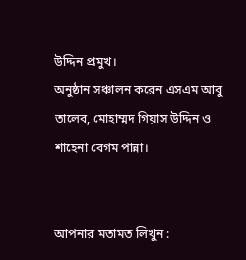উদ্দিন প্রমুখ।
অনুষ্ঠান সঞ্চালন করেন এসএম আবু তালেব, মোহাম্মদ গিয়াস উদ্দিন ও শাহেনা বেগম পান্না।


আপনার মতামত লিখুন :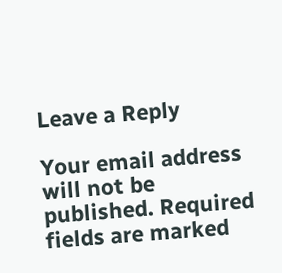Leave a Reply

Your email address will not be published. Required fields are marked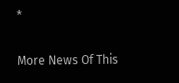*

More News Of This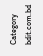Category
bdit.com.bd